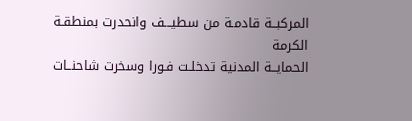المركبــة قادمـة من سطيـــف وانحدرت بمنطقـة الكرمة
الحمايــة المدنية تدخلـت فـورا وسخرت شاحنــات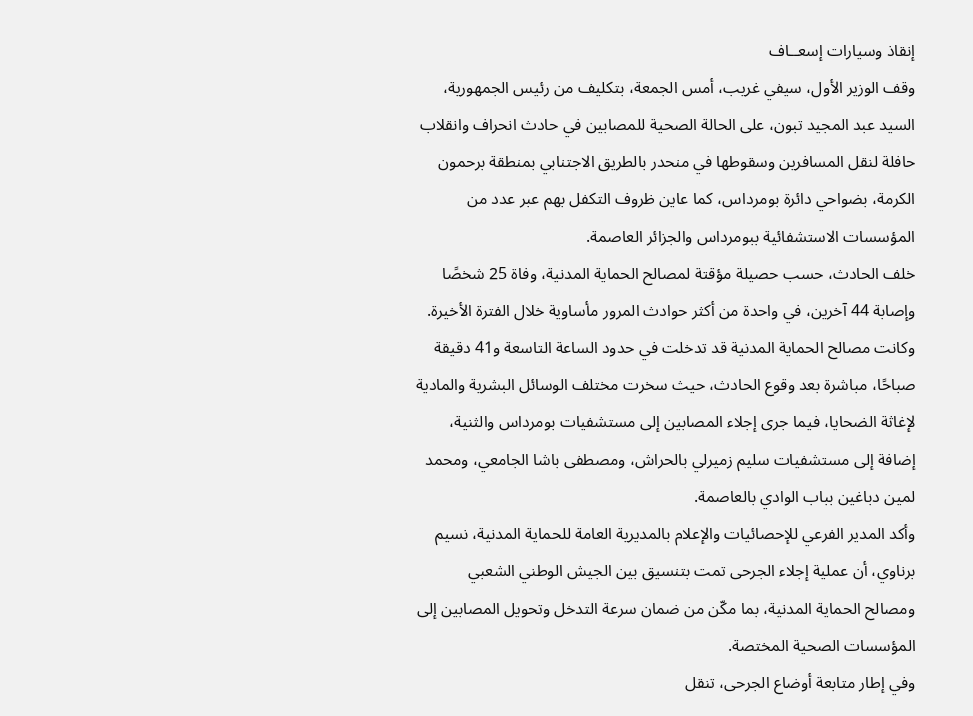إنقاذ وسيارات إسعــاف
وقف الوزير الأول، سيفي غريب، أمس الجمعة، بتكليف من رئيس الجمهورية، السيد عبد المجيد تبون، على الحالة الصحية للمصابين في حادث انحراف وانقلاب حافلة لنقل المسافرين وسقوطها في منحدر بالطريق الاجتنابي بمنطقة برحمون الكرمة، بضواحي دائرة بومرداس، كما عاين ظروف التكفل بهم عبر عدد من المؤسسات الاستشفائية ببومرداس والجزائر العاصمة.
خلف الحادث، حسب حصيلة مؤقتة لمصالح الحماية المدنية، وفاة 25 شخصًا وإصابة 44 آخرين، في واحدة من أكثر حوادث المرور مأساوية خلال الفترة الأخيرة.
وكانت مصالح الحماية المدنية قد تدخلت في حدود الساعة التاسعة و41 دقيقة صباحًا، مباشرة بعد وقوع الحادث، حيث سخرت مختلف الوسائل البشرية والمادية لإغاثة الضحايا، فيما جرى إجلاء المصابين إلى مستشفيات بومرداس والثنية، إضافة إلى مستشفيات سليم زميرلي بالحراش، ومصطفى باشا الجامعي، ومحمد لمين دباغين بباب الوادي بالعاصمة.
وأكد المدير الفرعي للإحصائيات والإعلام بالمديرية العامة للحماية المدنية، نسيم برناوي، أن عملية إجلاء الجرحى تمت بتنسيق بين الجيش الوطني الشعبي ومصالح الحماية المدنية، بما مكّن من ضمان سرعة التدخل وتحويل المصابين إلى المؤسسات الصحية المختصة.
وفي إطار متابعة أوضاع الجرحى، تنقل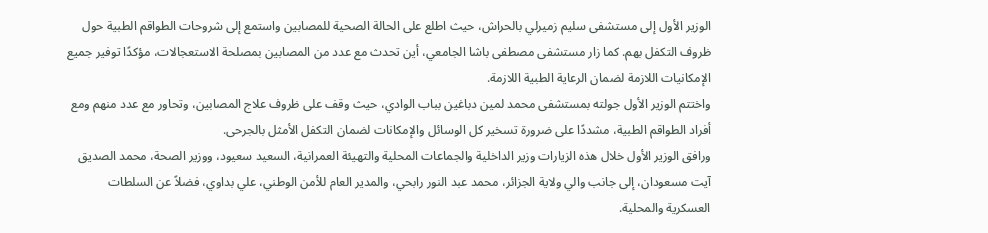الوزير الأول إلى مستشفى سليم زميرلي بالحراش، حيث اطلع على الحالة الصحية للمصابين واستمع إلى شروحات الطواقم الطبية حول ظروف التكفل بهم. كما زار مستشفى مصطفى باشا الجامعي، أين تحدث مع عدد من المصابين بمصلحة الاستعجالات، مؤكدًا توفير جميع الإمكانيات اللازمة لضمان الرعاية الطبية اللازمة.
واختتم الوزير الأول جولته بمستشفى محمد لمين دباغين بباب الوادي، حيث وقف على ظروف علاج المصابين، وتحاور مع عدد منهم ومع أفراد الطواقم الطبية، مشددًا على ضرورة تسخير كل الوسائل والإمكانات لضمان التكفل الأمثل بالجرحى.
ورافق الوزير الأول خلال هذه الزيارات وزير الداخلية والجماعات المحلية والتهيئة العمرانية، السعيد سعيود، ووزير الصحة، محمد الصديق آيت مسعودان، إلى جانب والي ولاية الجزائر، محمد عبد النور رابحي، والمدير العام للأمن الوطني، علي بداوي، فضلاً عن السلطات العسكرية والمحلية.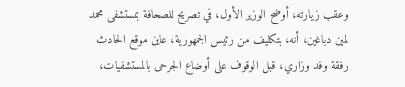وعقب زيارته، أوضح الوزير الأول، في تصريح للصحافة بمستشفى محمد لمين دباغين، أنه، بتكليف من رئيس الجمهورية، عاين موقع الحادث رفقة وفد وزاري، قبل الوقوف على أوضاع الجرحى بالمستشفيات،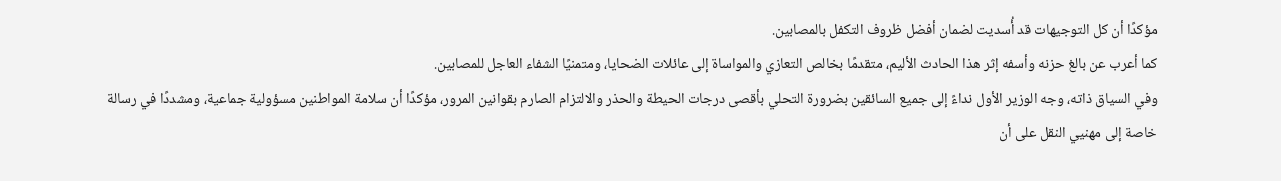مؤكدًا أن كل التوجيهات قد أُسديت لضمان أفضل ظروف التكفل بالمصابين.
كما أعرب عن بالغ حزنه وأسفه إثر هذا الحادث الأليم، متقدمًا بخالص التعازي والمواساة إلى عائلات الضحايا، ومتمنيًا الشفاء العاجل للمصابين.
وفي السياق ذاته، وجه الوزير الأول نداءً إلى جميع السائقين بضرورة التحلي بأقصى درجات الحيطة والحذر والالتزام الصارم بقوانين المرور، مؤكدًا أن سلامة المواطنين مسؤولية جماعية، ومشددًا في رسالة خاصة إلى مهنيي النقل على أن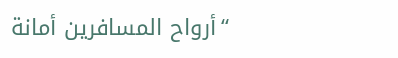“أرواح المسافرين أمانة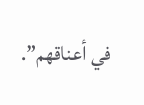في أعناقهم”.